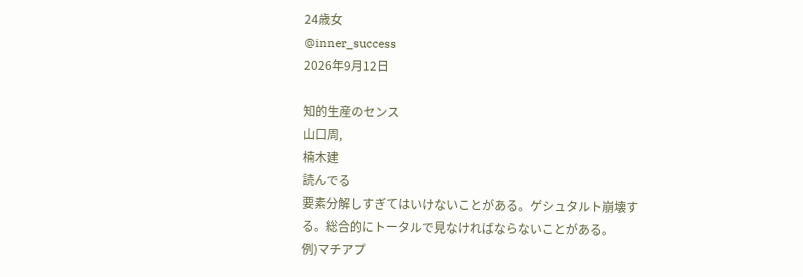24歳女
@inner_success
2026年9月12日

知的生産のセンス
山口周,
楠木建
読んでる
要素分解しすぎてはいけないことがある。ゲシュタルト崩壊する。総合的にトータルで見なければならないことがある。
例)マチアプ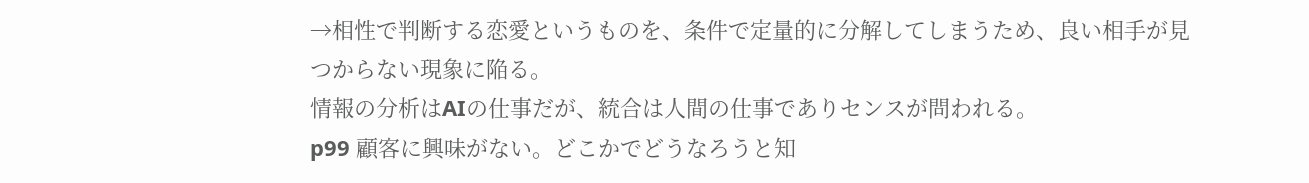→相性で判断する恋愛というものを、条件で定量的に分解してしまうため、良い相手が見つからない現象に陥る。
情報の分析はAIの仕事だが、統合は人間の仕事でありセンスが問われる。
p99 顧客に興味がない。どこかでどうなろうと知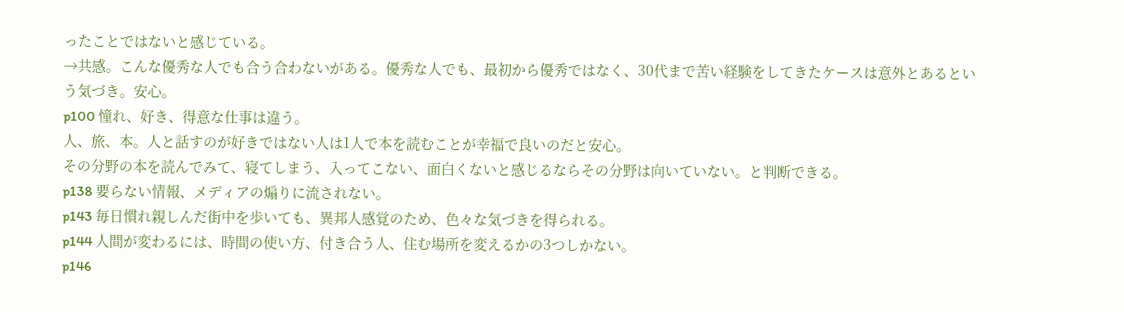ったことではないと感じている。
→共感。こんな優秀な人でも合う合わないがある。優秀な人でも、最初から優秀ではなく、30代まで苦い経験をしてきたケースは意外とあるという気づき。安心。
p100 憧れ、好き、得意な仕事は違う。
人、旅、本。人と話すのが好きではない人は1人で本を読むことが幸福で良いのだと安心。
その分野の本を読んでみて、寝てしまう、入ってこない、面白くないと感じるならその分野は向いていない。と判断できる。
p138 要らない情報、メディアの煽りに流されない。
p143 毎日慣れ親しんだ街中を歩いても、異邦人感覚のため、色々な気づきを得られる。
p144 人間が変わるには、時間の使い方、付き合う人、住む場所を変えるかの3つしかない。
p146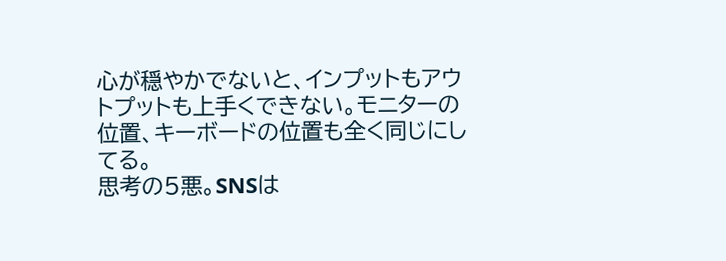心が穏やかでないと、インプットもアウトプットも上手くできない。モニターの位置、キーボードの位置も全く同じにしてる。
思考の5悪。SNSは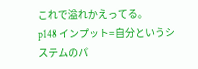これで溢れかえってる。
p148 インプット=自分というシステムのパ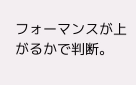フォーマンスが上がるかで判断。